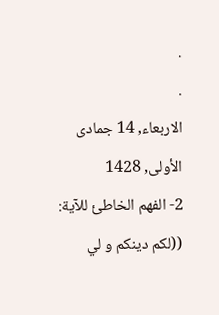.
.
الاربعاء, 14 جمادى الأولى, 1428
2- الفهم الخاطئ للآية: ((لكم دينكم و لي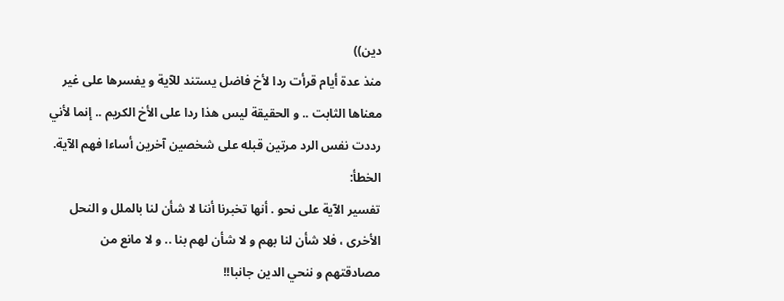دين))
منذ عدة أيام قرأت ردا لأخ فاضل يستند للآية و يفسرها على غير معناها الثابت .. و الحقيقة ليس هذا ردا على الأخ الكريم .. إنما لأني رددت نفس الرد مرتين قبله على شخصين آخرين أساءا فهم الآية.
الخطأ:
تفسير الآية على نحو . أنها تخبرنا أننا لا شأن لنا بالملل و النحل الأخرى ، فلا شأن لنا بهم و لا شأن لهم بنا .. و لا مانع من مصادقتهم و ننحي الدين جانبا!!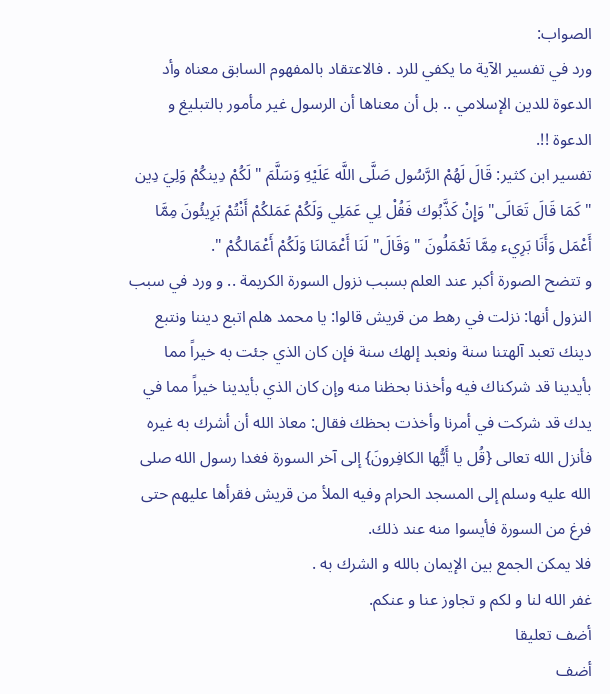الصواب:
ورد في تفسير الآية ما يكفي للرد . فالاعتقاد بالمفهوم السابق معناه وأد الدعوة للدين الإسلامي .. بل أن معناها أن الرسول غير مأمور بالتبليغ و الدعوة !!.
تفسير ابن كثير: قَالَ لَهُمْ الرَّسُول صَلَّى اللَّه عَلَيْهِ وَسَلَّمَ " لَكُمْ دِينكُمْ وَلِيَ دِين " كَمَا قَالَ تَعَالَى" وَإِنْ كَذَّبُوك فَقُلْ لِي عَمَلِي وَلَكُمْ عَمَلكُمْ أَنْتُمْ بَرِيئُونَ مِمَّا أَعْمَل وَأَنَا بَرِيء مِمَّا تَعْمَلُونَ " وَقَالَ" لَنَا أَعْمَالنَا وَلَكُمْ أَعْمَالكُمْ ".
و تتضح الصورة أكبر عند العلم بسبب نزول السورة الكريمة .. و ورد في سبب النزول أنها: نزلت في رهط من قريش قالوا: يا محمد هلم اتبع ديننا ونتبع دينك تعبد آلهتنا سنة ونعبد إلهك سنة فإن كان الذي جئت به خيراً مما بأيدينا قد شركناك فيه وأخذنا بحظنا منه وإن كان الذي بأيدينا خيراً مما في يدك قد شركت في أمرنا وأخذت بحظك فقال: معاذ الله أن أشرك به غيره فأنزل الله تعالى {قُل يا أَيُّها الكافِرونَ} إلى آخر السورة فغدا رسول الله صلى الله عليه وسلم إلى المسجد الحرام وفيه الملأ من قريش فقرأها عليهم حتى فرغ من السورة فأيسوا منه عند ذلك.
فلا يمكن الجمع بين الإيمان بالله و الشرك به .
غفر الله لنا و لكم و تجاوز عنا و عنكم.
أضف تعليقا
أضف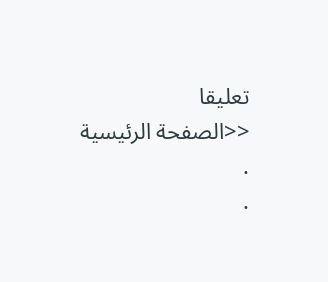تعليقا
<<الصفحة الرئيسية
.
.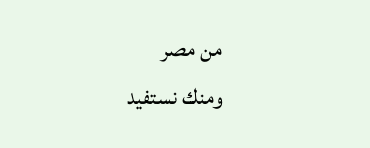من مصر
ومنك نستفيد